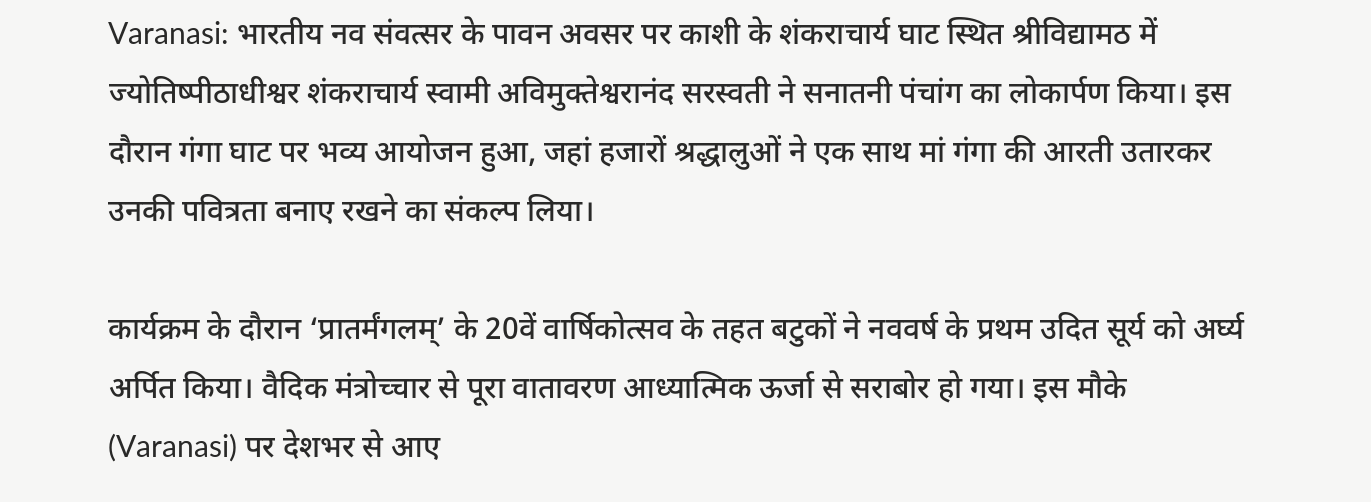Varanasi: भारतीय नव संवत्सर के पावन अवसर पर काशी के शंकराचार्य घाट स्थित श्रीविद्यामठ में ज्योतिष्पीठाधीश्वर शंकराचार्य स्वामी अविमुक्तेश्वरानंद सरस्वती ने सनातनी पंचांग का लोकार्पण किया। इस दौरान गंगा घाट पर भव्य आयोजन हुआ, जहां हजारों श्रद्धालुओं ने एक साथ मां गंगा की आरती उतारकर उनकी पवित्रता बनाए रखने का संकल्प लिया।

कार्यक्रम के दौरान ‘प्रातर्मंगलम्’ के 20वें वार्षिकोत्सव के तहत बटुकों ने नववर्ष के प्रथम उदित सूर्य को अर्घ्य अर्पित किया। वैदिक मंत्रोच्चार से पूरा वातावरण आध्यात्मिक ऊर्जा से सराबोर हो गया। इस मौके (Varanasi) पर देशभर से आए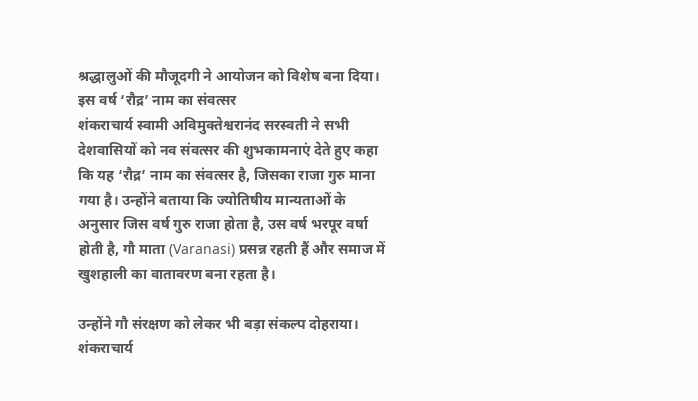श्रद्धालुओं की मौजूदगी ने आयोजन को विशेष बना दिया।
इस वर्ष ‘रौद्र’ नाम का संवत्सर
शंकराचार्य स्वामी अविमुक्तेश्वरानंद सरस्वती ने सभी देशवासियों को नव संवत्सर की शुभकामनाएं देते हुए कहा कि यह ‘रौद्र’ नाम का संवत्सर है, जिसका राजा गुरु माना गया है। उन्होंने बताया कि ज्योतिषीय मान्यताओं के अनुसार जिस वर्ष गुरु राजा होता है, उस वर्ष भरपूर वर्षा होती है, गौ माता (Varanasi) प्रसन्न रहती हैं और समाज में खुशहाली का वातावरण बना रहता है।

उन्होंने गौ संरक्षण को लेकर भी बड़ा संकल्प दोहराया। शंकराचार्य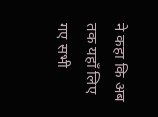ने कहा कि अब तक यहाँ लिए गए सभी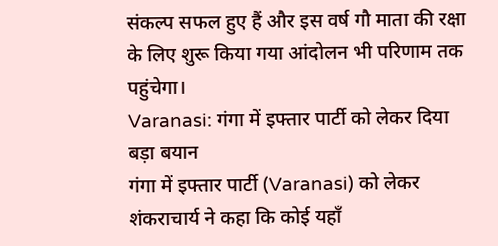संकल्प सफल हुए हैं और इस वर्ष गौ माता की रक्षा के लिए शुरू किया गया आंदोलन भी परिणाम तक पहुंचेगा।
Varanasi: गंगा में इफ्तार पार्टी को लेकर दिया बड़ा बयान
गंगा में इफ्तार पार्टी (Varanasi) को लेकर शंकराचार्य ने कहा कि कोई यहाँ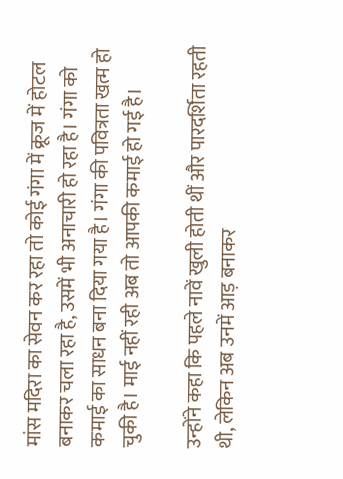मांस मदिरा का सेवन कर रहा तो कोई गंगा में क्रूज में होटल बनाकर चला रहा है, उसमें भी अनाचारी हो रहा है। गंगा को कमाई का साधन बना दिया गया है। गंगा की पवित्रता खत्म हो चुकी है। माई नहीं रही अब तो आपकी कमाई हो गई है।

उन्होंने कहा कि पहले नावें खुली होती थीं और पारदर्शिता रहती थी, लेकिन अब उनमें आड़ बनाकर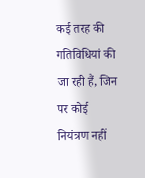कई तरह की गतिविधियां की जा रही हैं, जिन पर कोई नियंत्रण नहीं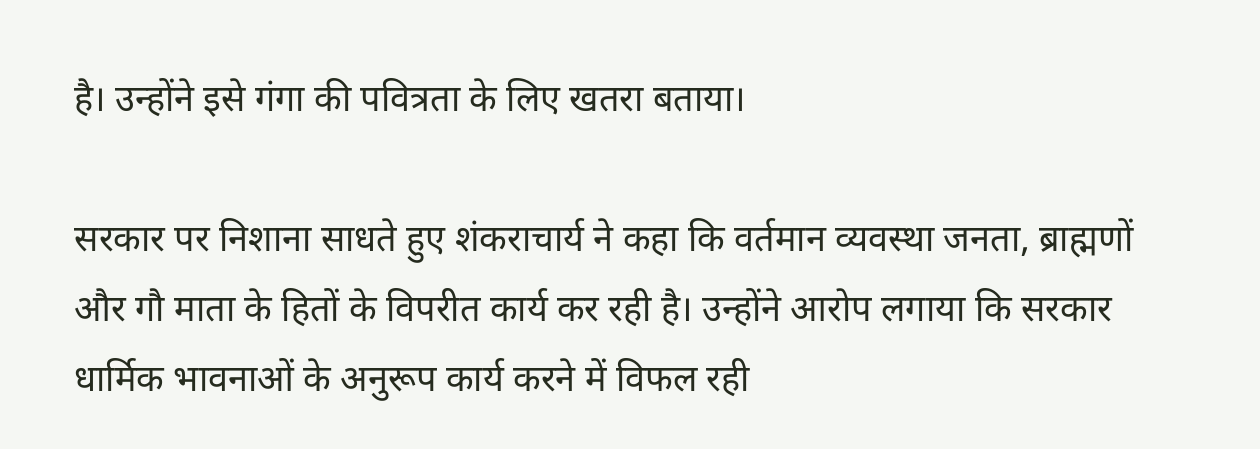है। उन्होंने इसे गंगा की पवित्रता के लिए खतरा बताया।

सरकार पर निशाना साधते हुए शंकराचार्य ने कहा कि वर्तमान व्यवस्था जनता, ब्राह्मणों और गौ माता के हितों के विपरीत कार्य कर रही है। उन्होंने आरोप लगाया कि सरकार धार्मिक भावनाओं के अनुरूप कार्य करने में विफल रही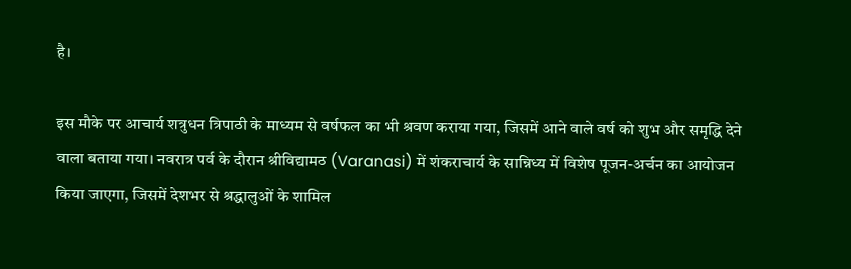है।

इस मौके पर आचार्य शत्रुधन त्रिपाठी के माध्यम से वर्षफल का भी श्रवण कराया गया, जिसमें आने वाले वर्ष को शुभ और समृद्धि देने वाला बताया गया। नवरात्र पर्व के दौरान श्रीविद्यामठ (Varanasi) में शंकराचार्य के सान्निध्य में विशेष पूजन-अर्चन का आयोजन किया जाएगा, जिसमें देशभर से श्रद्धालुओं के शामिल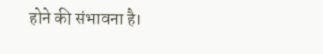होने की संभावना है।